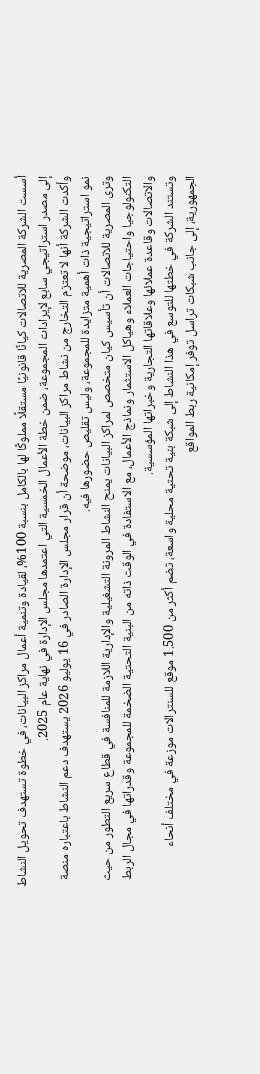أسست الشركة المصرية للاتصالات كيانًا قانونيًا مستقلًا مملوكًا لها بالكامل بنسبة 100%، لقيادة وتنمية أعمال مراكز البيانات، في خطوة تستهدف تحويل النشاط إلى مصدر استراتيجي سابع لإيرادات المجموعة، ضمن خطة الأعمال الخمسية التي اعتمدها مجلس الإدارة في نهاية عام 2025.
وأكدت الشركة أنها لا تعتزم التخارج من نشاط مراكز البيانات، موضحة أن قرار مجلس الإدارة الصادر في 16 يوليو 2026 يستهدف دعم النشاط باعتباره منصة نمو استراتيجية ذات أهمية متزايدة للمجموعة، وليس تقليص حضورها فيه.
وترى المصرية للاتصالات أن تأسيس كيان متخصص لمراكز البيانات يمنح النشاط المرونة التشغيلية والإدارية اللازمة للمنافسة في قطاع سريع التطور من حيث التكنولوجيا واحتياجات العملاء وهياكل الاستثمار ونماذج الأعمال، مع الاستفادة في الوقت ذاته من البنية التحتية الضخمة للمجموعة وقدراتها في مجال الربط والاتصالات وقاعدة عملائها وعلاقاتها التجارية وخبراتها المؤسسية.
وتستند الشركة في خطتها للتوسع في هذا النشاط إلى شبكة بنية تحتية محلية واسعة، تضم أكثر من 1.500 موقع للسنترالات موزعة في مختلف أنحاء الجمهورية، إلى جانب شبكات تراسل توفر إمكانية ربط المواقع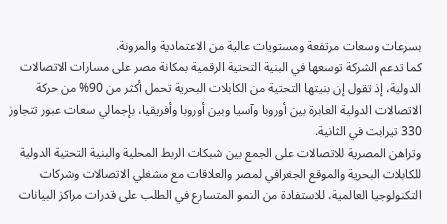بسرعات وسعات مرتفعة ومستويات عالية من الاعتمادية والمرونة.
كما تدعم الشركة توسعها في البنية التحتية الرقمية بمكانة مصر على مسارات الاتصالات الدولية، إذ تقول إن بنيتها التحتية من الكابلات البحرية تحمل أكثر من 90% من حركة الاتصالات الدولية العابرة بين أوروبا وآسيا وبين أوروبا وأفريقيا، بإجمالي سعات عبور تتجاوز 330 تيرابت في الثانية.
وتراهن المصرية للاتصالات على الجمع بين شبكات الربط المحلية والبنية التحتية الدولية للكابلات البحرية والموقع الجغرافي لمصر والعلاقات مع مشغلي الاتصالات وشركات التكنولوجيا العالمية، للاستفادة من النمو المتسارع في الطلب على قدرات مراكز البيانات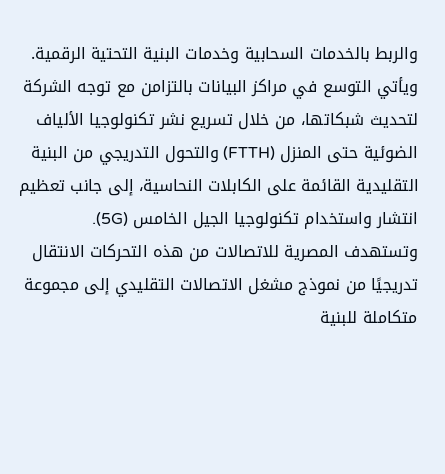والربط بالخدمات السحابية وخدمات البنية التحتية الرقمية.
ويأتي التوسع في مراكز البيانات بالتزامن مع توجه الشركة لتحديث شبكاتها، من خلال تسريع نشر تكنولوجيا الألياف الضوئية حتى المنزل (FTTH) والتحول التدريجي من البنية التقليدية القائمة على الكابلات النحاسية، إلى جانب تعظيم انتشار واستخدام تكنولوجيا الجيل الخامس (5G).
وتستهدف المصرية للاتصالات من هذه التحركات الانتقال تدريجيًا من نموذج مشغل الاتصالات التقليدي إلى مجموعة متكاملة للبنية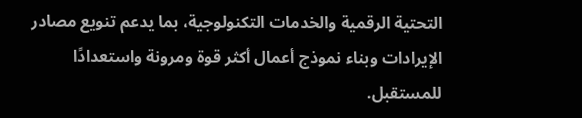التحتية الرقمية والخدمات التكنولوجية، بما يدعم تنويع مصادر الإيرادات وبناء نموذج أعمال أكثر قوة ومرونة واستعدادًا للمستقبل.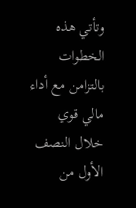وتأتي هذه الخطوات بالتزامن مع أداء مالي قوي خلال النصف الأول من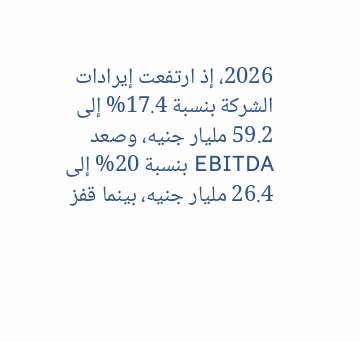2026، إذ ارتفعت إيرادات الشركة بنسبة 17.4% إلى 59.2 مليار جنيه، وصعد EBITDA بنسبة 20% إلى 26.4 مليار جنيه، بينما قفز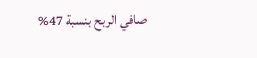صافي الربح بنسبة 47%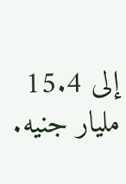إلى 15.4 مليار جنيه.